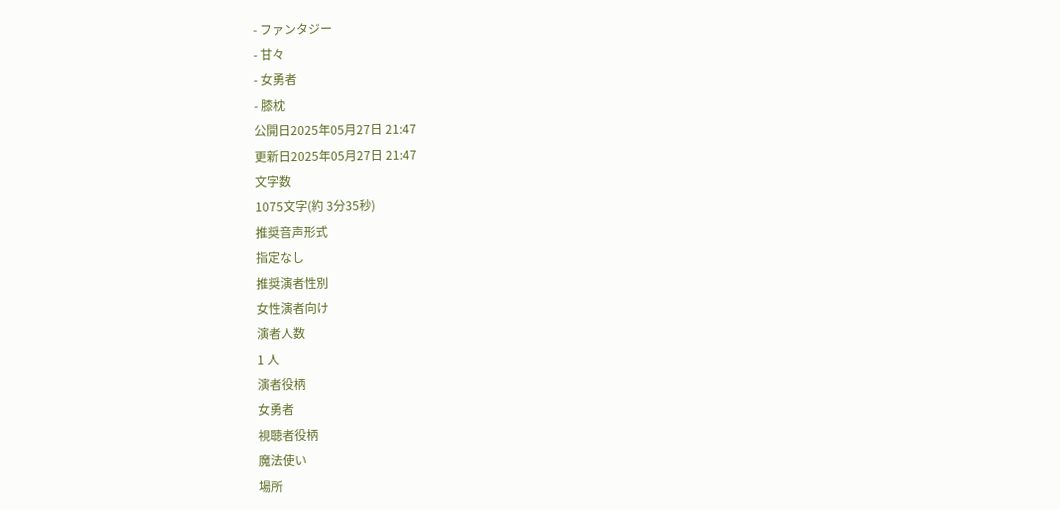- ファンタジー
- 甘々
- 女勇者
- 膝枕
公開日2025年05月27日 21:47
更新日2025年05月27日 21:47
文字数
1075文字(約 3分35秒)
推奨音声形式
指定なし
推奨演者性別
女性演者向け
演者人数
1 人
演者役柄
女勇者
視聴者役柄
魔法使い
場所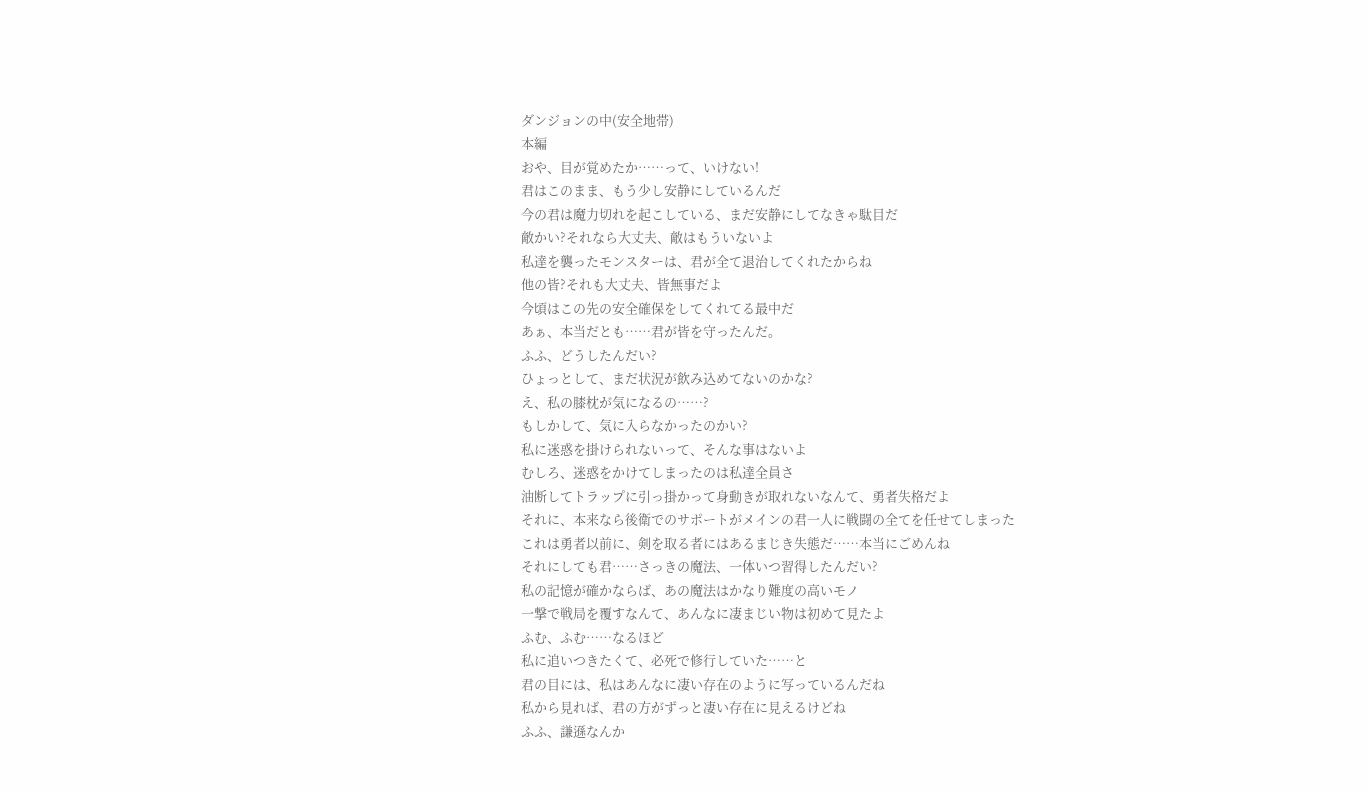ダンジョンの中(安全地帯)
本編
おや、目が覚めたか……って、いけない!
君はこのまま、もう少し安静にしているんだ
今の君は魔力切れを起こしている、まだ安静にしてなきゃ駄目だ
敵かい?それなら大丈夫、敵はもういないよ
私達を襲ったモンスターは、君が全て退治してくれたからね
他の皆?それも大丈夫、皆無事だよ
今頃はこの先の安全確保をしてくれてる最中だ
あぁ、本当だとも……君が皆を守ったんだ。
ふふ、どうしたんだい?
ひょっとして、まだ状況が飲み込めてないのかな?
え、私の膝枕が気になるの……?
もしかして、気に入らなかったのかい?
私に迷惑を掛けられないって、そんな事はないよ
むしろ、迷惑をかけてしまったのは私達全員さ
油断してトラップに引っ掛かって身動きが取れないなんて、勇者失格だよ
それに、本来なら後衛でのサポートがメインの君一人に戦闘の全てを任せてしまった
これは勇者以前に、剣を取る者にはあるまじき失態だ……本当にごめんね
それにしても君……さっきの魔法、一体いつ習得したんだい?
私の記憶が確かならば、あの魔法はかなり難度の高いモノ
一撃で戦局を覆すなんて、あんなに凄まじい物は初めて見たよ
ふむ、ふむ……なるほど
私に追いつきたくて、必死で修行していた……と
君の目には、私はあんなに凄い存在のように写っているんだね
私から見れば、君の方がずっと凄い存在に見えるけどね
ふふ、謙遜なんか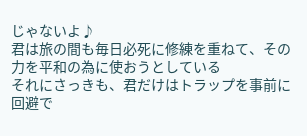じゃないよ♪
君は旅の間も毎日必死に修練を重ねて、その力を平和の為に使おうとしている
それにさっきも、君だけはトラップを事前に回避で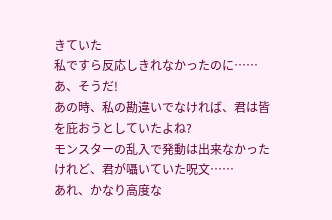きていた
私ですら反応しきれなかったのに……あ、そうだ!
あの時、私の勘違いでなければ、君は皆を庇おうとしていたよね?
モンスターの乱入で発動は出来なかったけれど、君が囁いていた呪文……
あれ、かなり高度な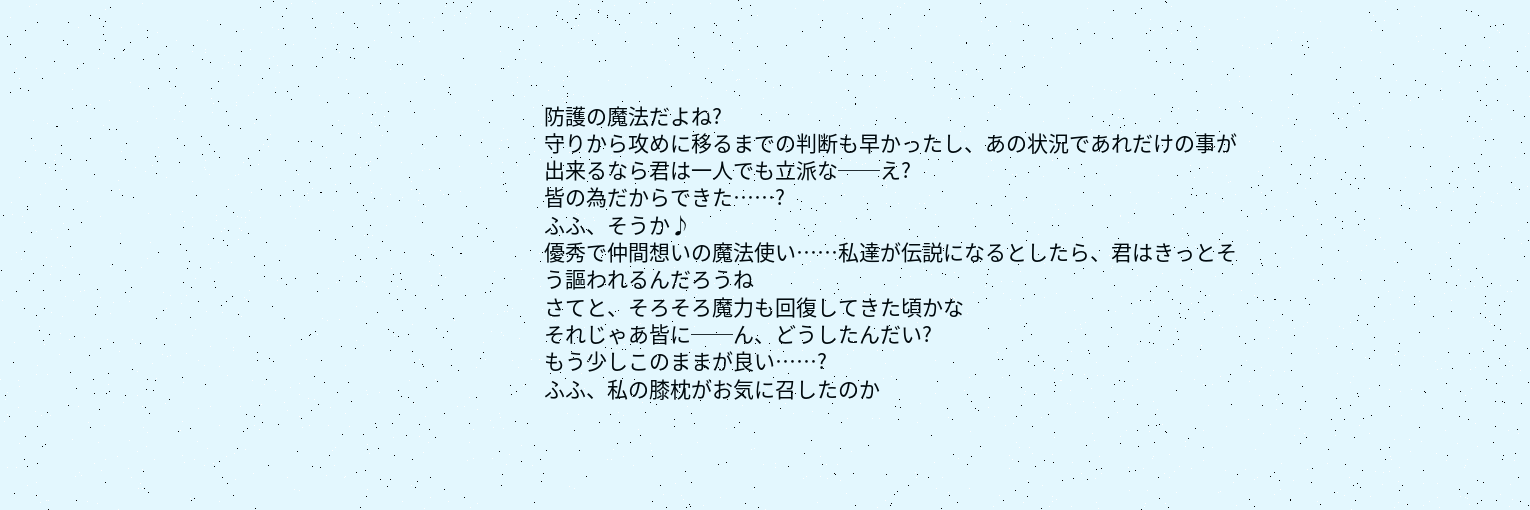防護の魔法だよね?
守りから攻めに移るまでの判断も早かったし、あの状況であれだけの事が出来るなら君は一人でも立派な──え?
皆の為だからできた……?
ふふ、そうか♪
優秀で仲間想いの魔法使い……私達が伝説になるとしたら、君はきっとそう謳われるんだろうね
さてと、そろそろ魔力も回復してきた頃かな
それじゃあ皆に──ん、どうしたんだい?
もう少しこのままが良い……?
ふふ、私の膝枕がお気に召したのか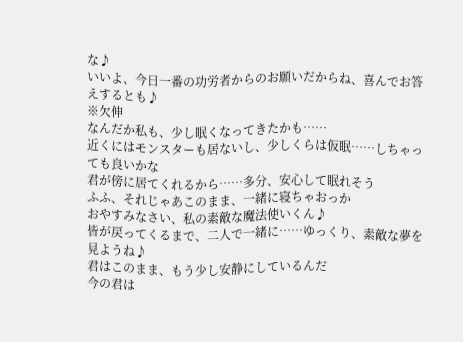な♪
いいよ、今日一番の功労者からのお願いだからね、喜んでお答えするとも♪
※欠伸
なんだか私も、少し眠くなってきたかも……
近くにはモンスターも居ないし、少しくらは仮眠……しちゃっても良いかな
君が傍に居てくれるから……多分、安心して眠れそう
ふふ、それじゃあこのまま、一緒に寝ちゃおっか
おやすみなさい、私の素敵な魔法使いくん♪
皆が戻ってくるまで、二人で一緒に……ゆっくり、素敵な夢を見ようね♪
君はこのまま、もう少し安静にしているんだ
今の君は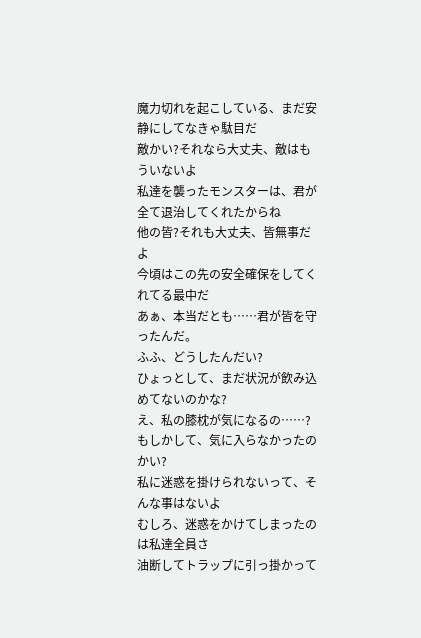魔力切れを起こしている、まだ安静にしてなきゃ駄目だ
敵かい?それなら大丈夫、敵はもういないよ
私達を襲ったモンスターは、君が全て退治してくれたからね
他の皆?それも大丈夫、皆無事だよ
今頃はこの先の安全確保をしてくれてる最中だ
あぁ、本当だとも……君が皆を守ったんだ。
ふふ、どうしたんだい?
ひょっとして、まだ状況が飲み込めてないのかな?
え、私の膝枕が気になるの……?
もしかして、気に入らなかったのかい?
私に迷惑を掛けられないって、そんな事はないよ
むしろ、迷惑をかけてしまったのは私達全員さ
油断してトラップに引っ掛かって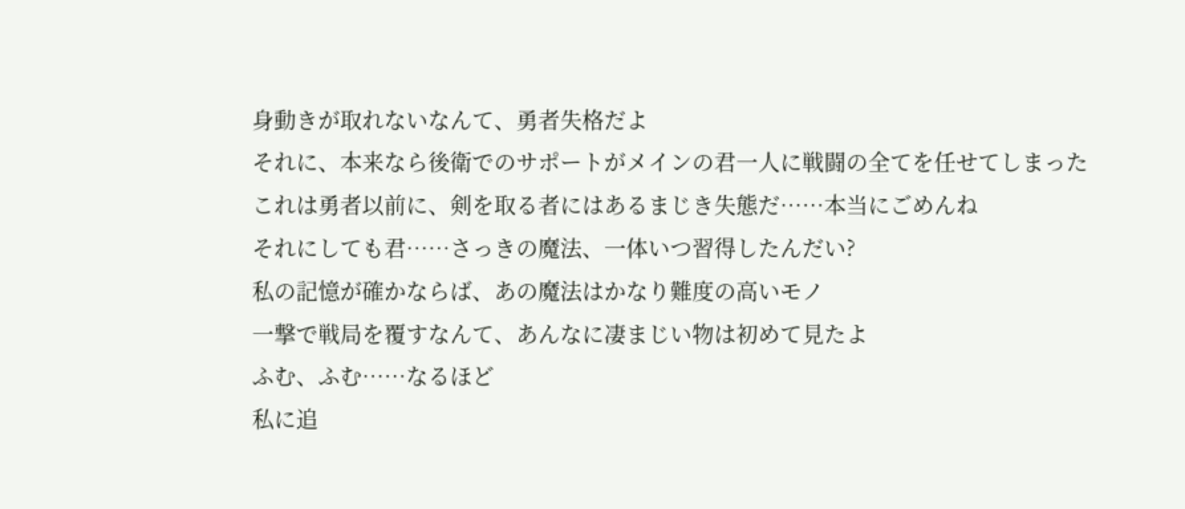身動きが取れないなんて、勇者失格だよ
それに、本来なら後衛でのサポートがメインの君一人に戦闘の全てを任せてしまった
これは勇者以前に、剣を取る者にはあるまじき失態だ……本当にごめんね
それにしても君……さっきの魔法、一体いつ習得したんだい?
私の記憶が確かならば、あの魔法はかなり難度の高いモノ
一撃で戦局を覆すなんて、あんなに凄まじい物は初めて見たよ
ふむ、ふむ……なるほど
私に追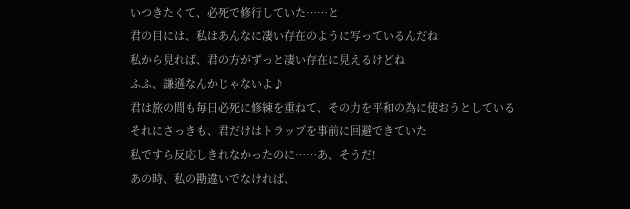いつきたくて、必死で修行していた……と
君の目には、私はあんなに凄い存在のように写っているんだね
私から見れば、君の方がずっと凄い存在に見えるけどね
ふふ、謙遜なんかじゃないよ♪
君は旅の間も毎日必死に修練を重ねて、その力を平和の為に使おうとしている
それにさっきも、君だけはトラップを事前に回避できていた
私ですら反応しきれなかったのに……あ、そうだ!
あの時、私の勘違いでなければ、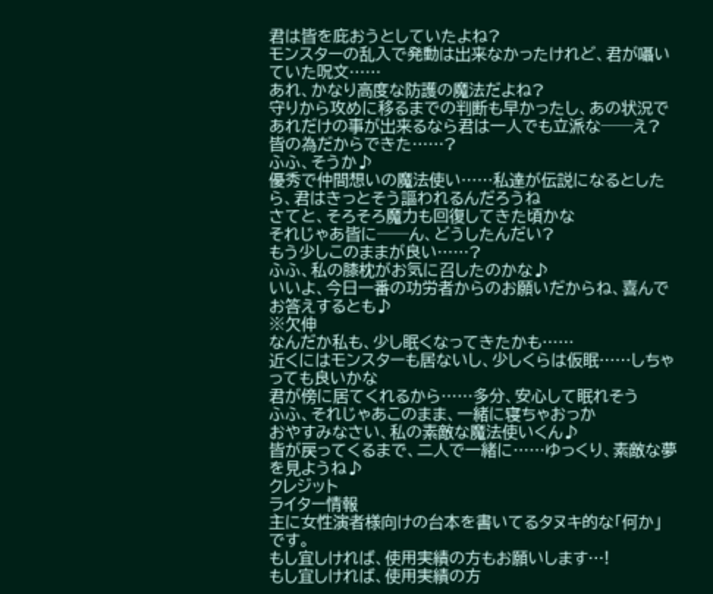君は皆を庇おうとしていたよね?
モンスターの乱入で発動は出来なかったけれど、君が囁いていた呪文……
あれ、かなり高度な防護の魔法だよね?
守りから攻めに移るまでの判断も早かったし、あの状況であれだけの事が出来るなら君は一人でも立派な──え?
皆の為だからできた……?
ふふ、そうか♪
優秀で仲間想いの魔法使い……私達が伝説になるとしたら、君はきっとそう謳われるんだろうね
さてと、そろそろ魔力も回復してきた頃かな
それじゃあ皆に──ん、どうしたんだい?
もう少しこのままが良い……?
ふふ、私の膝枕がお気に召したのかな♪
いいよ、今日一番の功労者からのお願いだからね、喜んでお答えするとも♪
※欠伸
なんだか私も、少し眠くなってきたかも……
近くにはモンスターも居ないし、少しくらは仮眠……しちゃっても良いかな
君が傍に居てくれるから……多分、安心して眠れそう
ふふ、それじゃあこのまま、一緒に寝ちゃおっか
おやすみなさい、私の素敵な魔法使いくん♪
皆が戻ってくるまで、二人で一緒に……ゆっくり、素敵な夢を見ようね♪
クレジット
ライター情報
主に女性演者様向けの台本を書いてるタヌキ的な「何か」です。
もし宜しければ、使用実績の方もお願いします…!
もし宜しければ、使用実績の方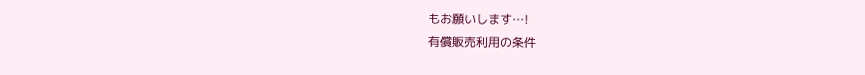もお願いします…!
有償販売利用の条件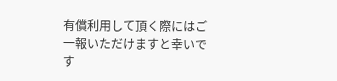有償利用して頂く際にはご一報いただけますと幸いです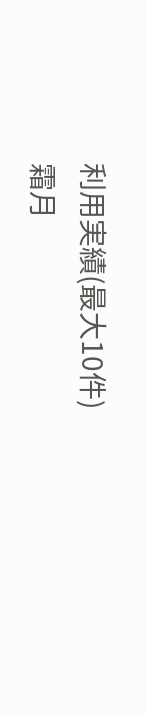利用実績(最大10件)
霜月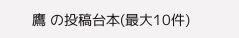鷹 の投稿台本(最大10件)